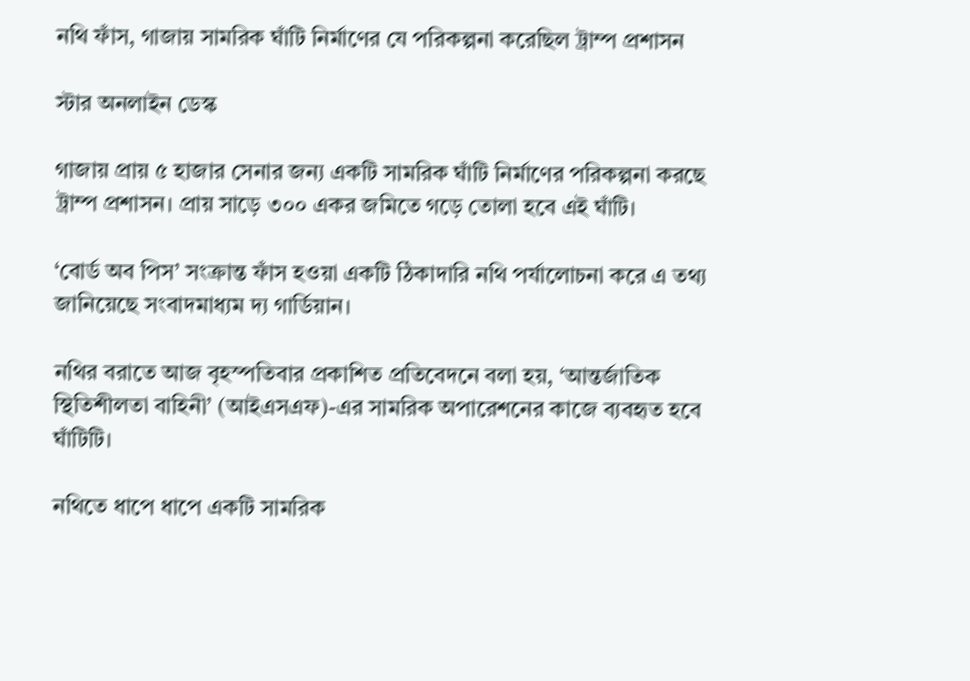নথি ফাঁস, গাজায় সামরিক ঘাঁটি নির্মাণের যে পরিকল্পনা করেছিল ট্রাম্প প্রশাসন

স্টার অনলাইন ডেস্ক

গাজায় প্রায় ৫ হাজার সেনার জন্য একটি সামরিক ঘাঁটি নির্মাণের পরিকল্পনা করছে ট্রাম্প প্রশাসন। প্রায় সাড়ে ৩০০ একর জমিতে গড়ে তোলা হবে এই ঘাঁটি।

‘বোর্ড অব পিস’ সংক্রান্ত ফাঁস হওয়া একটি ঠিকাদারি নথি পর্যালোচনা করে এ তথ্য জানিয়েছে সংবাদমাধ্যম দ্য গার্ডিয়ান।

নথির বরাতে আজ বৃহস্পতিবার প্রকাশিত প্রতিবেদনে বলা হয়, ‘আন্তর্জাতিক স্থিতিশীলতা বাহিনী’ (আইএসএফ)-এর সামরিক অপারেশনের কাজে ব্যবহৃত হবে ঘাঁটিটি।

নথিতে ধাপে ধাপে একটি সামরিক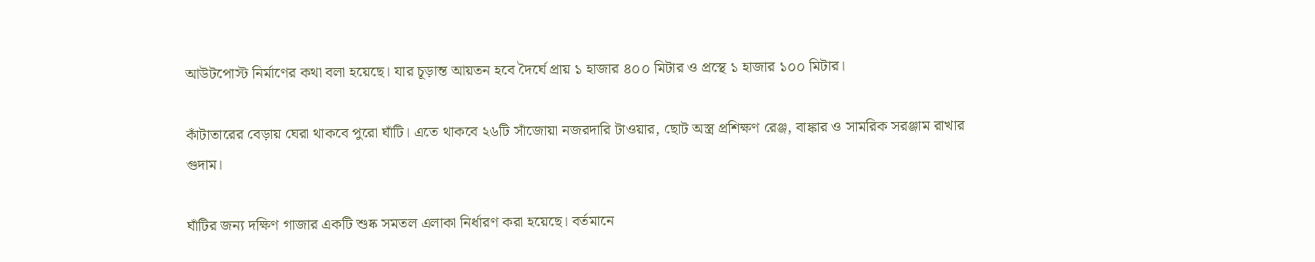আউটপোস্ট নির্মাণের কথা বলা হয়েছে। যার চূড়ান্ত আয়তন হবে দৈর্ঘে প্রায় ১ হাজার ৪০০ মিটার ও প্রস্থে ১ হাজার ১০০ মিটার।

কাঁটাতারের বেড়ায় ঘেরা থাকবে পুরো ঘাঁটি। এতে থাকবে ২৬টি সাঁজোয়া নজরদারি টাওয়ার, ছোট অস্ত্র প্রশিক্ষণ রেঞ্জ, বাঙ্কার ও সামরিক সরঞ্জাম রাখার গুদাম।

ঘাঁটির জন্য দক্ষিণ গাজার একটি শুষ্ক সমতল এলাকা নির্ধারণ করা হয়েছে। বর্তমানে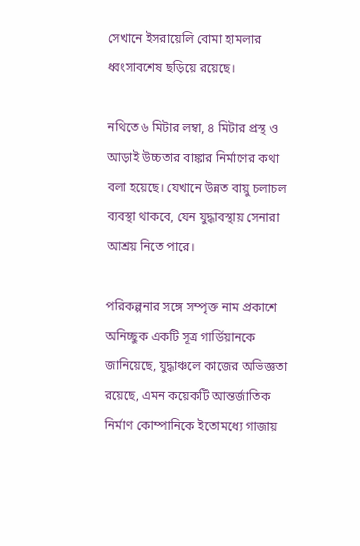সেখানে ইসরায়েলি বোমা হামলার ধ্বংসাবশেষ ছড়িয়ে রয়েছে।

নথিতে ৬ মিটার লম্বা, ৪ মিটার প্রস্থ ও আড়াই উচ্চতার বাঙ্কার নির্মাণের কথা বলা হয়েছে। যেখানে উন্নত বায়ু চলাচল ব্যবস্থা থাকবে, যেন যুদ্ধাবস্থায় সেনারা আশ্রয় নিতে পারে।

পরিকল্পনার সঙ্গে সম্পৃক্ত নাম প্রকাশে অনিচ্ছুক একটি সূত্র গার্ডিয়ানকে জানিয়েছে, যুদ্ধাঞ্চলে কাজের অভিজ্ঞতা রয়েছে, এমন কয়েকটি আন্তর্জাতিক নির্মাণ কোম্পানিকে ইতোমধ্যে গাজায়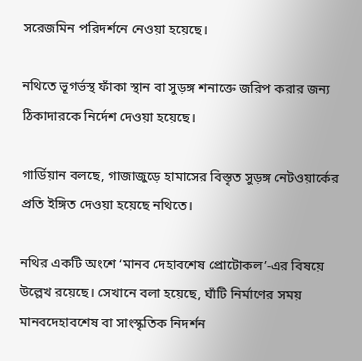সরেজমিন পরিদর্শনে নেওয়া হয়েছে।

নথিতে ভূগর্ভস্থ ফাঁকা স্থান বা সুড়ঙ্গ শনাক্তে জরিপ করার জন্য ঠিকাদারকে নির্দেশ দেওয়া হয়েছে।

গার্ডিয়ান বলছে, গাজাজুড়ে হামাসের বিস্তৃত সুড়ঙ্গ নেটওয়ার্কের প্রতি ইঙ্গিত দেওয়া হয়েছে নথিতে।

নথির একটি অংশে ‘মানব দেহাবশেষ প্রোটোকল’-এর বিষয়ে উল্লেখ রয়েছে। সেখানে বলা হয়েছে, ঘাঁটি নির্মাণের সময় মানবদেহাবশেষ বা সাংস্কৃতিক নিদর্শন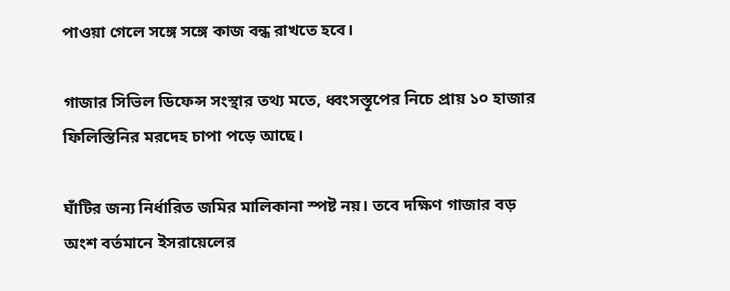পাওয়া গেলে সঙ্গে সঙ্গে কাজ বন্ধ রাখতে হবে।

গাজার সিভিল ডিফেন্স সংস্থার তথ্য মতে, ধ্বংসস্তূপের নিচে প্রায় ১০ হাজার ফিলিস্তিনির মরদেহ চাপা পড়ে আছে।

ঘাঁটির জন্য নির্ধারিত জমির মালিকানা স্পষ্ট নয়। তবে দক্ষিণ গাজার বড় অংশ বর্তমানে ইসরায়েলের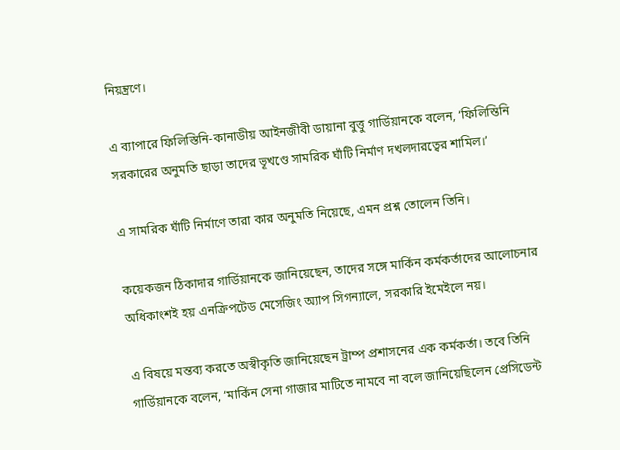নিয়ন্ত্রণে।

এ ব্যাপারে ফিলিস্তিনি-কানাডীয় আইনজীবী ডায়ানা বুত্তু গার্ডিয়ানকে বলেন, ‘ফিলিস্তিনি সরকারের অনুমতি ছাড়া তাদের ভূখণ্ডে সামরিক ঘাঁটি নির্মাণ দখলদারত্বের শামিল।’

এ সামরিক ঘাঁটি নির্মাণে তারা কার অনুমতি নিয়েছে, এমন প্রশ্ন তোলেন তিনি।

কয়েকজন ঠিকাদার গার্ডিয়ানকে জানিয়েছেন, তাদের সঙ্গে মার্কিন কর্মকর্তাদের আলোচনার অধিকাংশই হয় এনক্রিপটেড মেসেজিং অ্যাপ সিগন্যালে, সরকারি ইমেইলে নয়।

এ বিষয়ে মন্তব্য করতে অস্বীকৃতি জানিয়েছেন ট্রাম্প প্রশাসনের এক কর্মকর্তা। তবে তিনি গার্ডিয়ানকে বলেন, ‘মার্কিন সেনা গাজার মাটিতে নামবে না বলে জানিয়েছিলেন প্রেসিডেন্ট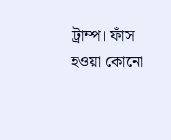ট্রাম্প। ফাঁস হওয়া কোনো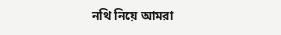নথি নিয়ে আমরা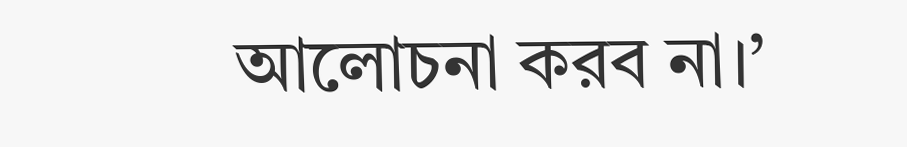আলোচনা করব না।’